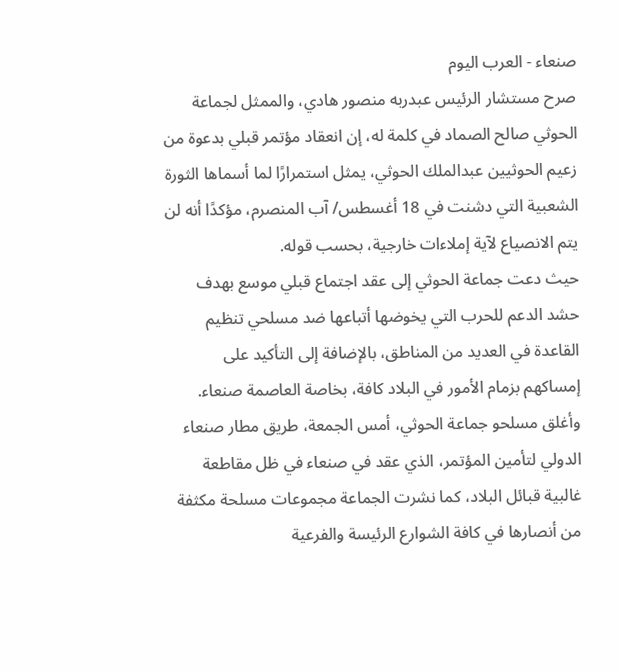صنعاء - العرب اليوم
صرح مستشار الرئيس عبدربه منصور هادي، والممثل لجماعة الحوثي صالح الصماد في كلمة له، إن انعقاد مؤتمر قبلي بدعوة من زعيم الحوثيين عبدالملك الحوثي، يمثل استمرارًا لما أسماها الثورة الشعبية التي دشنت في 18 أغسطس/ آب المنصرم، مؤكدًا أنه لن يتم الانصياع لآية إملاءات خارجية، بحسب قوله.
حيث دعت جماعة الحوثي إلى عقد اجتماع قبلي موسع بهدف حشد الدعم للحرب التي يخوضها أتباعها ضد مسلحي تنظيم القاعدة في العديد من المناطق، بالإضافة إلى التأكيد على إمساكهم بزمام الأمور في البلاد كافة، بخاصة العاصمة صنعاء.
وأغلق مسلحو جماعة الحوثي، أمس الجمعة، طريق مطار صنعاء الدولي لتأمين المؤتمر، الذي عقد في صنعاء في ظل مقاطعة غالبية قبائل البلاد، كما نشرت الجماعة مجموعات مسلحة مكثفة من أنصارها في كافة الشوارع الرئيسة والفرعية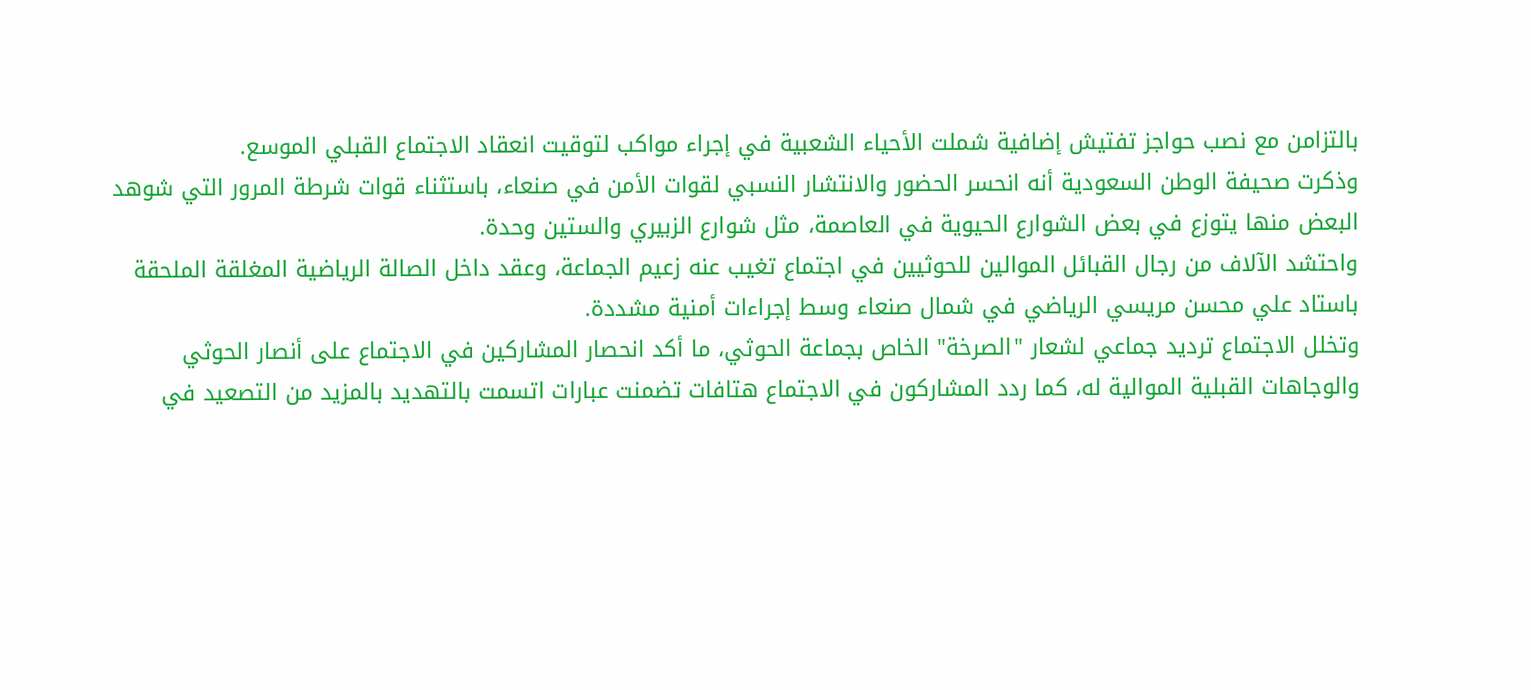بالتزامن مع نصب حواجز تفتيش إضافية شملت الأحياء الشعبية في إجراء مواكب لتوقيت انعقاد الاجتماع القبلي الموسع.
وذكرت صحيفة الوطن السعودية أنه انحسر الحضور والانتشار النسبي لقوات الأمن في صنعاء، باستثناء قوات شرطة المرور التي شوهد البعض منها يتوزع في بعض الشوارع الحيوية في العاصمة، مثل شوارع الزبيري والستين وحدة.
واحتشد الآلاف من رجال القبائل الموالين للحوثيين في اجتماع تغيب عنه زعيم الجماعة، وعقد داخل الصالة الرياضية المغلقة الملحقة باستاد علي محسن مريسي الرياضي في شمال صنعاء وسط إجراءات أمنية مشددة.
وتخلل الاجتماع ترديد جماعي لشعار "الصرخة" الخاص بجماعة الحوثي، ما أكد انحصار المشاركين في الاجتماع على أنصار الحوثي والوجاهات القبلية الموالية له، كما ردد المشاركون في الاجتماع هتافات تضمنت عبارات اتسمت بالتهديد بالمزيد من التصعيد في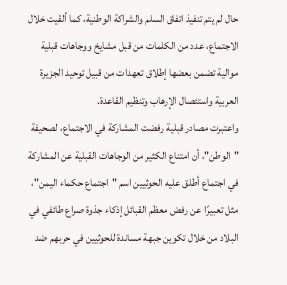حال لم يتم تنفيذ اتفاق السلم والشراكة الوطنية، كما ألقيت خلال الاجتماع، عدد من الكلمات من قبل مشايخ ووجاهات قبلية موالية تضمن بعضها إطلاق تعهدات من قبيل توحيد الجزيرة العربية واستئصال الإرهاب وتنظيم القاعدة.
واعتبرت مصادر قبلية رفضت المشاركة في الاجتماع، لصحيفة "الوطن"، أن امتناع الكثير من الوجاهات القبلية عن المشاركة في اجتماع أطلق عليه الحوثيين اسم "اجتماع حكماء اليمن"، مثل تعبيرًا عن رفض معظم القبائل إذكاء جذوة صراع طائفي في البلاد من خلال تكوين جبهة مساندة للحوثيين في حربهم ضد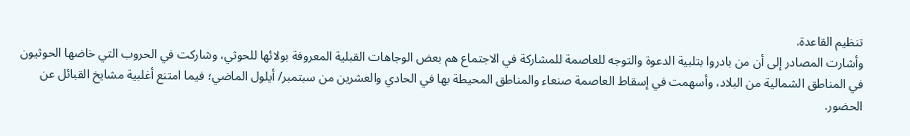تنظيم القاعدة.
وأشارت المصادر إلى أن من بادروا بتلبية الدعوة والتوجه للعاصمة للمشاركة في الاجتماع هم بعض الوجاهات القبلية المعروفة بولائها للحوثي، وشاركت في الحروب التي خاضها الحوثيون في المناطق الشمالية من البلاد، وأسهمت في إسقاط العاصمة صنعاء والمناطق المحيطة بها في الحادي والعشرين من سبتمبر/ أيلول الماضي؛ فيما امتنع أغلبية مشايخ القبائل عن الحضور.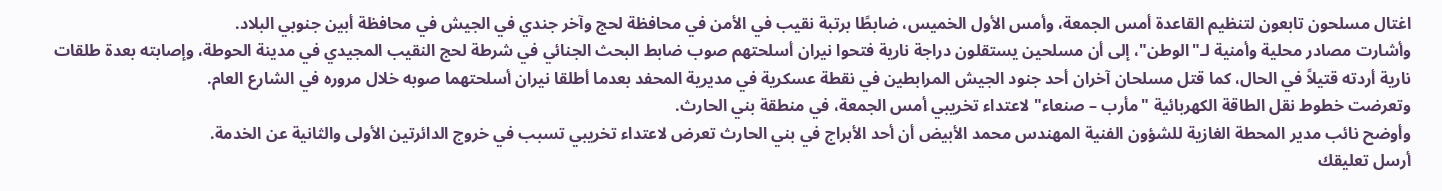اغتال مسلحون تابعون لتنظيم القاعدة أمس الجمعة، وأمس الأول الخميس، ضابطًا برتبة نقيب في الأمن في محافظة لحج وآخر جندي في الجيش في محافظة أبين جنوبي البلاد.
وأشارت مصادر محلية وأمنية لـ"الوطن"، إلى أن مسلحين يستقلون دراجة نارية فتحوا نيران أسلحتهم صوب ضابط البحث الجنائي في شرطة لحج النقيب المجيدي في مدينة الحوطة، وإصابته بعدة طلقات نارية أردته قتيلاً في الحال، كما قتل مسلحان آخران أحد جنود الجيش المرابطين في نقطة عسكرية في مديرية المحفد بعدما أطلقا نيران أسلحتهما صوبه خلال مروره في الشارع العام.
وتعرضت خطوط نقل الطاقة الكهربائية "مأرب – صنعاء" لاعتداء تخريبي أمس الجمعة، في منطقة بني الحارث.
وأوضح نائب مدير المحطة الغازية للشؤون الفنية المهندس محمد الأبيض أن أحد الأبراج في بني الحارث تعرض لاعتداء تخريبي تسبب في خروج الدائرتين الأولى والثانية عن الخدمة.
أرسل تعليقك